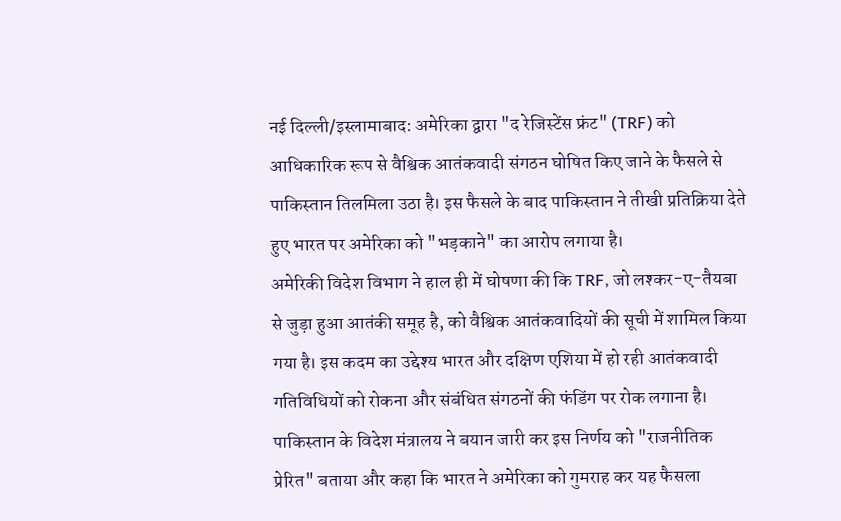नई दिल्ली/इस्लामाबाद: अमेरिका द्वारा "द रेजिस्टेंस फ्रंट" (TRF) को आधिकारिक रूप से वैश्विक आतंकवादी संगठन घोषित किए जाने के फैसले से पाकिस्तान तिलमिला उठा है। इस फैसले के बाद पाकिस्तान ने तीखी प्रतिक्रिया देते हुए भारत पर अमेरिका को "भड़काने" का आरोप लगाया है।
अमेरिकी विदेश विभाग ने हाल ही में घोषणा की कि TRF, जो लश्कर-ए-तैयबा से जुड़ा हुआ आतंकी समूह है, को वैश्विक आतंकवादियों की सूची में शामिल किया गया है। इस कदम का उद्देश्य भारत और दक्षिण एशिया में हो रही आतंकवादी गतिविधियों को रोकना और संबंधित संगठनों की फंडिंग पर रोक लगाना है।
पाकिस्तान के विदेश मंत्रालय ने बयान जारी कर इस निर्णय को "राजनीतिक प्रेरित" बताया और कहा कि भारत ने अमेरिका को गुमराह कर यह फैसला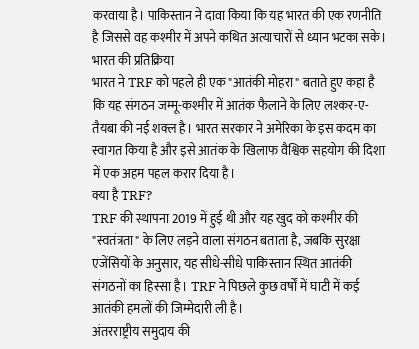करवाया है। पाकिस्तान ने दावा किया कि यह भारत की एक रणनीति है जिससे वह कश्मीर में अपने कथित अत्याचारों से ध्यान भटका सके।
भारत की प्रतिक्रिया
भारत ने TRF को पहले ही एक "आतंकी मोहरा" बताते हुए कहा है कि यह संगठन जम्मू-कश्मीर में आतंक फैलाने के लिए लश्कर-ए-तैयबा की नई शक्ल है। भारत सरकार ने अमेरिका के इस कदम का स्वागत किया है और इसे आतंक के खिलाफ वैश्विक सहयोग की दिशा में एक अहम पहल करार दिया है।
क्या है TRF?
TRF की स्थापना 2019 में हुई थी और यह खुद को कश्मीर की "स्वतंत्रता" के लिए लड़ने वाला संगठन बताता है, जबकि सुरक्षा एजेंसियों के अनुसार, यह सीधे-सीधे पाकिस्तान स्थित आतंकी संगठनों का हिस्सा है। TRF ने पिछले कुछ वर्षों में घाटी में कई आतंकी हमलों की जिम्मेदारी ली है।
अंतरराष्ट्रीय समुदाय की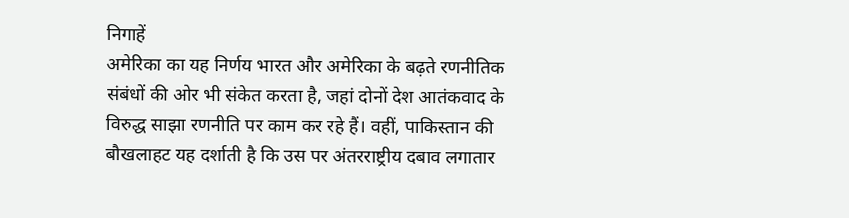निगाहें
अमेरिका का यह निर्णय भारत और अमेरिका के बढ़ते रणनीतिक संबंधों की ओर भी संकेत करता है, जहां दोनों देश आतंकवाद के विरुद्ध साझा रणनीति पर काम कर रहे हैं। वहीं, पाकिस्तान की बौखलाहट यह दर्शाती है कि उस पर अंतरराष्ट्रीय दबाव लगातार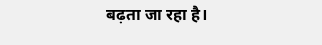बढ़ता जा रहा है।